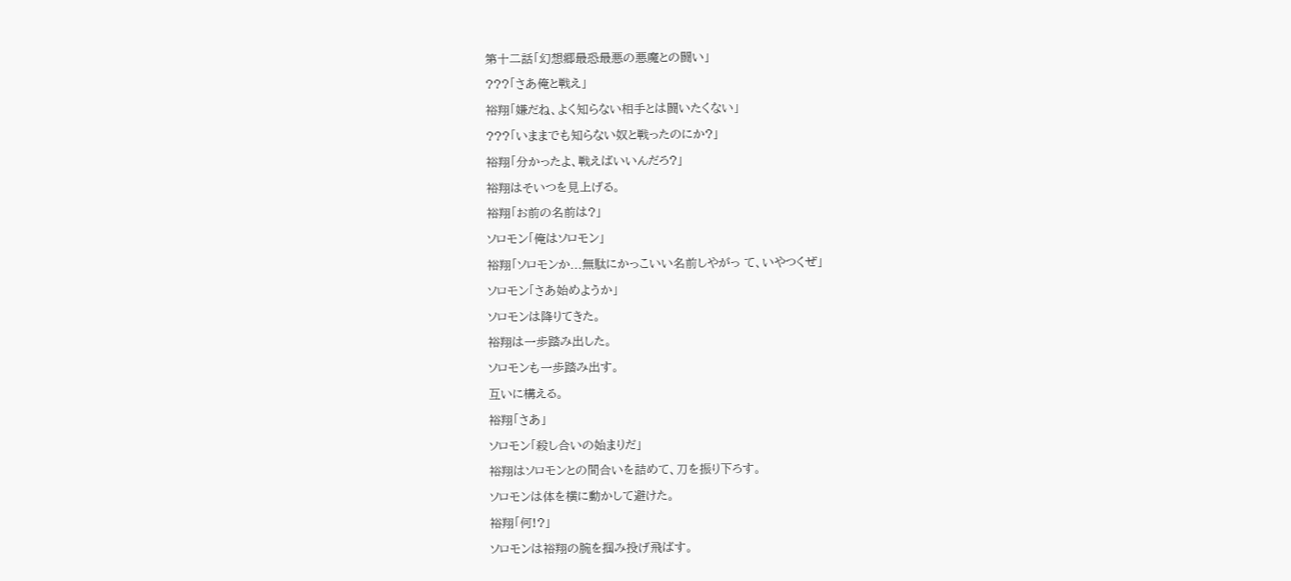第十二話「幻想郷最恐最悪の悪魔との闘い」
???「さあ俺と戦え」
裕翔「嫌だね、よく知らない相手とは闘いたくない」
???「いままでも知らない奴と戦ったのにか?」
裕翔「分かったよ、戦えばいいんだろ?」
裕翔はそいつを見上げる。
裕翔「お前の名前は?」
ソロモン「俺はソロモン」
裕翔「ソロモンか...無駄にかっこいい名前しやがっ て、いやつくぜ」
ソロモン「さあ始めようか」
ソロモンは降りてきた。
裕翔は一歩踏み出した。
ソロモンも一歩踏み出す。
互いに構える。
裕翔「さあ」
ソロモン「殺し合いの始まりだ」
裕翔はソロモンとの間合いを詰めて、刀を振り下ろす。
ソロモンは体を横に動かして避けた。
裕翔「何!?」
ソロモンは裕翔の腕を掴み投げ飛ばす。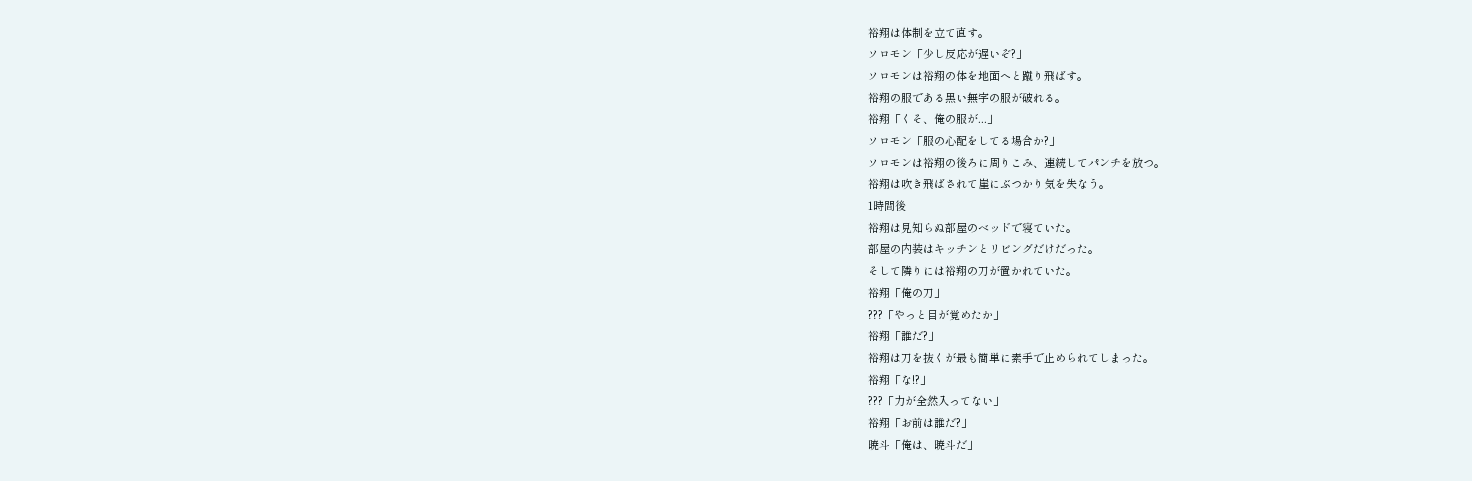裕翔は体制を立て直す。
ソロモン「少し反応が遅いぞ?」
ソロモンは裕翔の体を地面へと蹴り飛ばす。
裕翔の服である黒い無字の服が破れる。
裕翔「くそ、俺の服が...」
ソロモン「服の心配をしてる場合か?」
ソロモンは裕翔の後ろに周りこみ、連続してパンチを放つ。
裕翔は吹き飛ばされて崖にぶつかり気を失なう。
1時間後
裕翔は見知らぬ部屋のベッドで寝ていた。
部屋の内装はキッチンとリビングだけだった。
そして隣りには裕翔の刀が置かれていた。
裕翔「俺の刀」
???「やっと目が覚めたか」
裕翔「誰だ?」
裕翔は刀を抜くが最も簡単に素手で止められてしまった。
裕翔「な!?」
???「力が全然入ってない」
裕翔「お前は誰だ?」
暁斗「俺は、暁斗だ」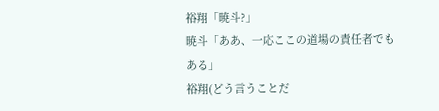裕翔「暁斗?」
暁斗「ああ、一応ここの道場の責任者でもある」
裕翔(どう言うことだ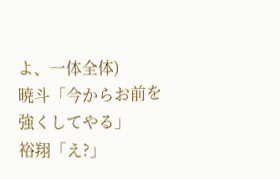よ、一体全体)
暁斗「今からお前を強くしてやる」
裕翔「え?」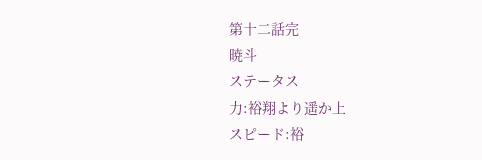第十二話完
暁斗
ステータス
力:裕翔より遥か上
スピード:裕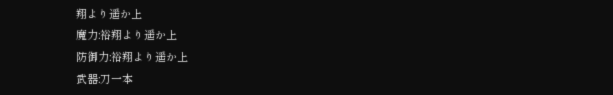翔より遥か上
魔力:裕翔より遥か上
防御力:裕翔より遥か上
武器:刀一本